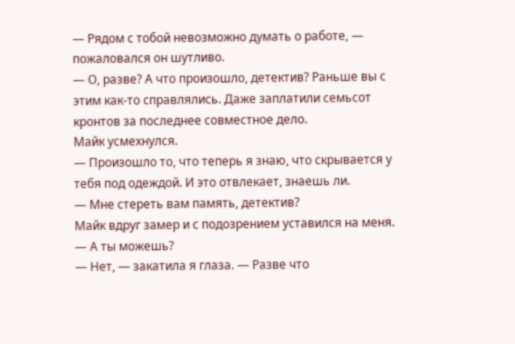— Рядом с тобой невозможно думать о работе, — пожаловался он шутливо.
— О, разве? А что произошло, детектив? Раньше вы с этим как-то справлялись. Даже заплатили семьсот кронтов за последнее совместное дело.
Майк усмехнулся.
— Произошло то, что теперь я знаю, что скрывается у тебя под одеждой. И это отвлекает, знаешь ли.
— Мне стереть вам память, детектив?
Майк вдруг замер и с подозрением уставился на меня.
— А ты можешь?
— Нет, — закатила я глаза. — Разве что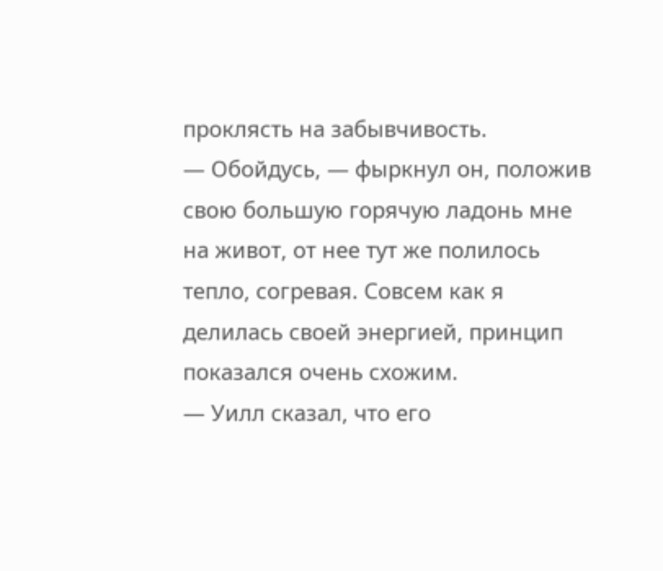проклясть на забывчивость.
— Обойдусь, — фыркнул он, положив свою большую горячую ладонь мне на живот, от нее тут же полилось тепло, согревая. Совсем как я делилась своей энергией, принцип показался очень схожим.
— Уилл сказал, что его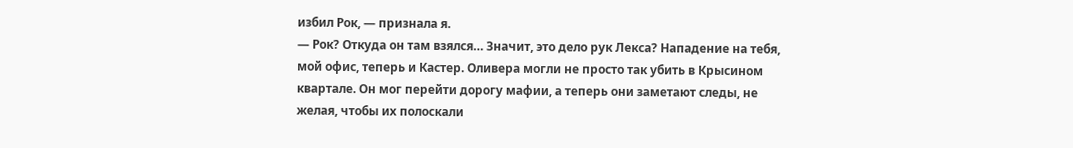избил Рок, — признала я.
— Рок? Откуда он там взялся… Значит, это дело рук Лекса? Нападение на тебя, мой офис, теперь и Кастер. Оливера могли не просто так убить в Крысином квартале. Он мог перейти дорогу мафии, а теперь они заметают следы, не желая, чтобы их полоскали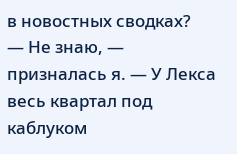в новостных сводках?
— Не знаю, — призналась я. — У Лекса весь квартал под каблуком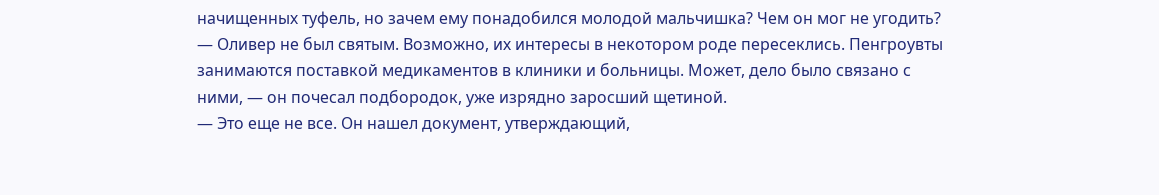начищенных туфель, но зачем ему понадобился молодой мальчишка? Чем он мог не угодить?
— Оливер не был святым. Возможно, их интересы в некотором роде пересеклись. Пенгроувты занимаются поставкой медикаментов в клиники и больницы. Может, дело было связано с ними, — он почесал подбородок, уже изрядно заросший щетиной.
— Это еще не все. Он нашел документ, утверждающий,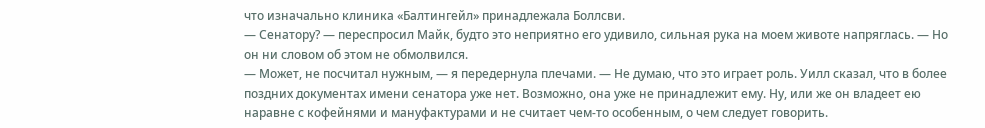что изначально клиника «Балтингейл» принадлежала Боллсви.
— Сенатору? — переспросил Майк, будто это неприятно его удивило, сильная рука на моем животе напряглась. — Но он ни словом об этом не обмолвился.
— Может, не посчитал нужным, — я передернула плечами. — Не думаю, что это играет роль. Уилл сказал, что в более поздних документах имени сенатора уже нет. Возможно, она уже не принадлежит ему. Ну, или же он владеет ею наравне с кофейнями и мануфактурами и не считает чем-то особенным, о чем следует говорить.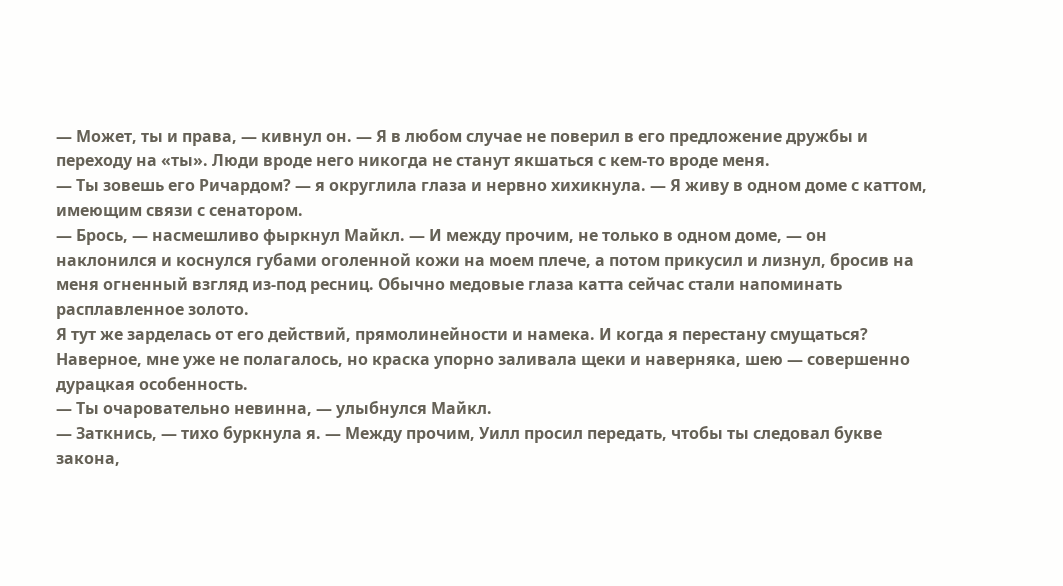— Может, ты и права, — кивнул он. — Я в любом случае не поверил в его предложение дружбы и переходу на «ты». Люди вроде него никогда не станут якшаться с кем-то вроде меня.
— Ты зовешь его Ричардом? — я округлила глаза и нервно хихикнула. — Я живу в одном доме с каттом, имеющим связи с сенатором.
— Брось, — насмешливо фыркнул Майкл. — И между прочим, не только в одном доме, — он наклонился и коснулся губами оголенной кожи на моем плече, а потом прикусил и лизнул, бросив на меня огненный взгляд из-под ресниц. Обычно медовые глаза катта сейчас стали напоминать расплавленное золото.
Я тут же зарделась от его действий, прямолинейности и намека. И когда я перестану смущаться? Наверное, мне уже не полагалось, но краска упорно заливала щеки и наверняка, шею — совершенно дурацкая особенность.
— Ты очаровательно невинна, — улыбнулся Майкл.
— Заткнись, — тихо буркнула я. — Между прочим, Уилл просил передать, чтобы ты следовал букве закона,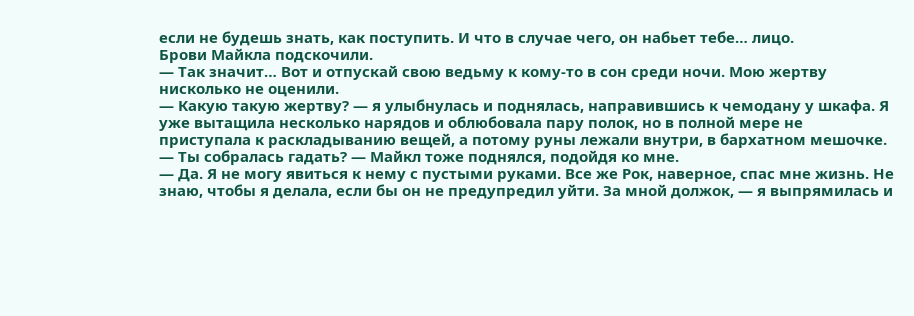если не будешь знать, как поступить. И что в случае чего, он набьет тебе… лицо.
Брови Майкла подскочили.
— Так значит… Вот и отпускай свою ведьму к кому-то в сон среди ночи. Мою жертву нисколько не оценили.
— Какую такую жертву? — я улыбнулась и поднялась, направившись к чемодану у шкафа. Я уже вытащила несколько нарядов и облюбовала пару полок, но в полной мере не приступала к раскладыванию вещей, а потому руны лежали внутри, в бархатном мешочке.
— Ты собралась гадать? — Майкл тоже поднялся, подойдя ко мне.
— Да. Я не могу явиться к нему с пустыми руками. Все же Рок, наверное, спас мне жизнь. Не знаю, чтобы я делала, если бы он не предупредил уйти. За мной должок, — я выпрямилась и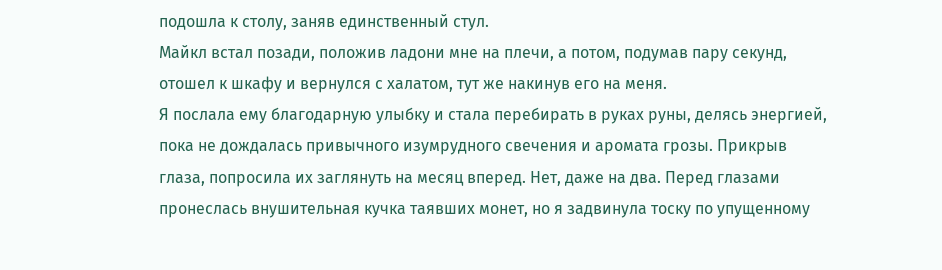подошла к столу, заняв единственный стул.
Майкл встал позади, положив ладони мне на плечи, а потом, подумав пару секунд, отошел к шкафу и вернулся с халатом, тут же накинув его на меня.
Я послала ему благодарную улыбку и стала перебирать в руках руны, делясь энергией, пока не дождалась привычного изумрудного свечения и аромата грозы. Прикрыв глаза, попросила их заглянуть на месяц вперед. Нет, даже на два. Перед глазами пронеслась внушительная кучка таявших монет, но я задвинула тоску по упущенному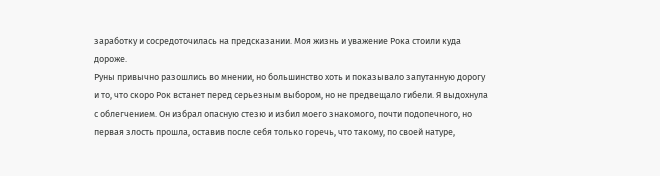заработку и сосредоточилась на предсказании. Моя жизнь и уважение Рока стоили куда дороже.
Руны привычно разошлись во мнении, но большинство хоть и показывало запутанную дорогу и то, что скоро Рок встанет перед серьезным выбором, но не предвещало гибели. Я выдохнула с облегчением. Он избрал опасную стезю и избил моего знакомого, почти подопечного, но первая злость прошла, оставив после себя только горечь, что такому, по своей натуре,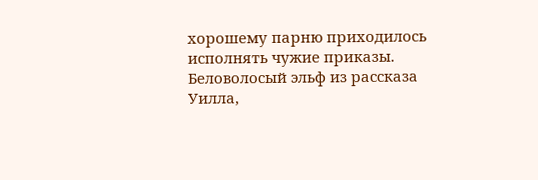хорошему парню приходилось исполнять чужие приказы.
Беловолосый эльф из рассказа Уилла,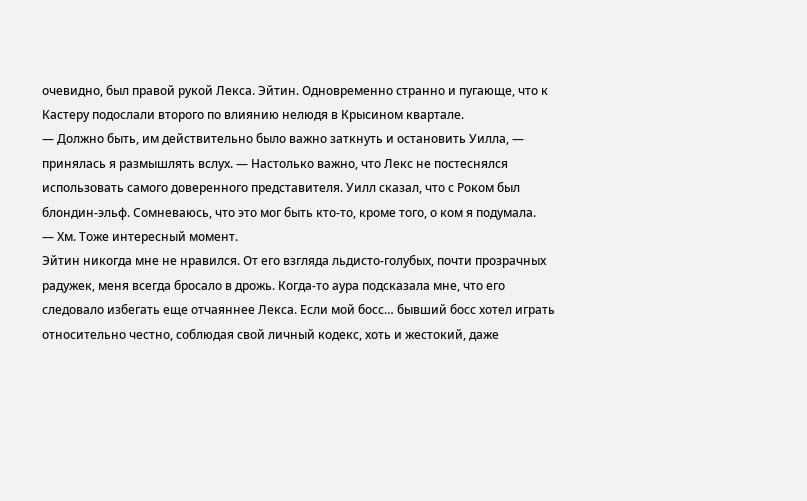очевидно, был правой рукой Лекса. Эйтин. Одновременно странно и пугающе, что к Кастеру подослали второго по влиянию нелюдя в Крысином квартале.
— Должно быть, им действительно было важно заткнуть и остановить Уилла, — принялась я размышлять вслух. — Настолько важно, что Лекс не постеснялся использовать самого доверенного представителя. Уилл сказал, что с Роком был блондин-эльф. Сомневаюсь, что это мог быть кто-то, кроме того, о ком я подумала.
— Хм. Тоже интересный момент.
Эйтин никогда мне не нравился. От его взгляда льдисто-голубых, почти прозрачных радужек, меня всегда бросало в дрожь. Когда-то аура подсказала мне, что его следовало избегать еще отчаяннее Лекса. Если мой босс… бывший босс хотел играть относительно честно, соблюдая свой личный кодекс, хоть и жестокий, даже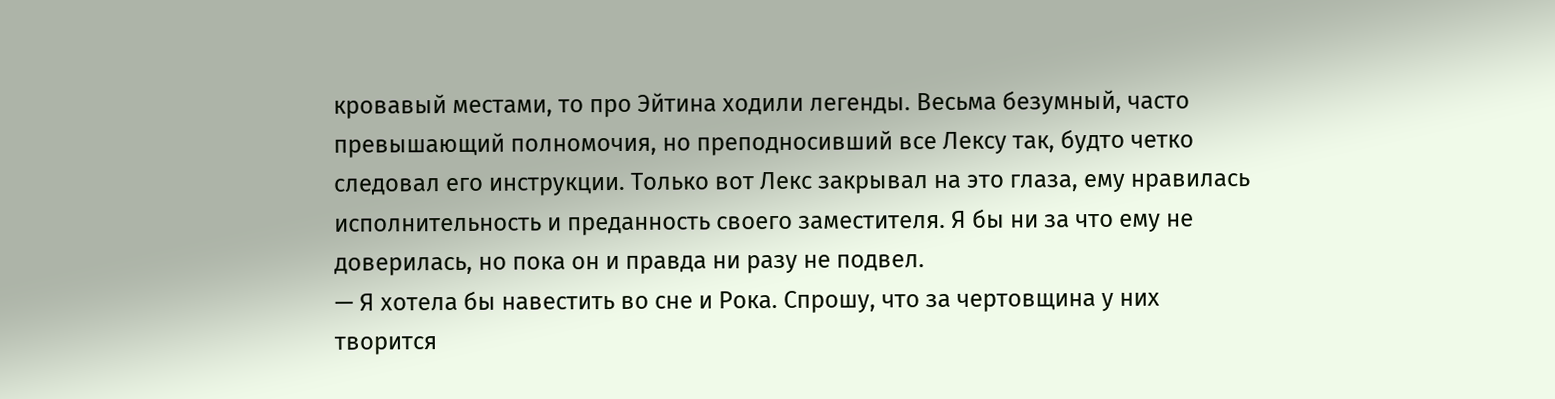кровавый местами, то про Эйтина ходили легенды. Весьма безумный, часто превышающий полномочия, но преподносивший все Лексу так, будто четко следовал его инструкции. Только вот Лекс закрывал на это глаза, ему нравилась исполнительность и преданность своего заместителя. Я бы ни за что ему не доверилась, но пока он и правда ни разу не подвел.
— Я хотела бы навестить во сне и Рока. Спрошу, что за чертовщина у них творится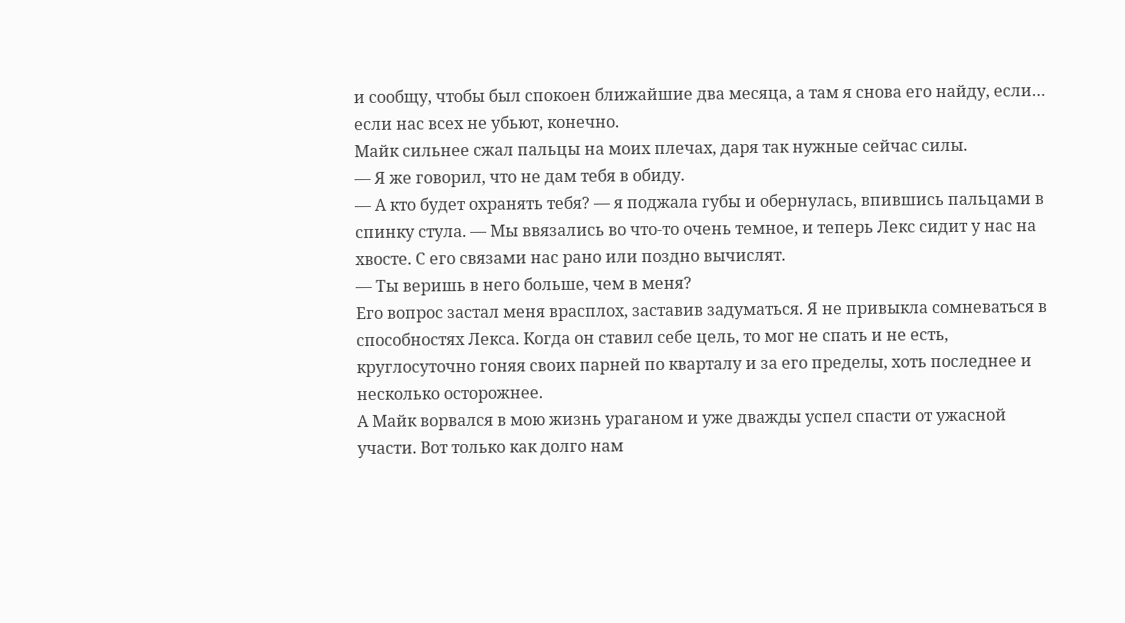и сообщу, чтобы был спокоен ближайшие два месяца, а там я снова его найду, если… если нас всех не убьют, конечно.
Майк сильнее сжал пальцы на моих плечах, даря так нужные сейчас силы.
— Я же говорил, что не дам тебя в обиду.
— А кто будет охранять тебя? — я поджала губы и обернулась, впившись пальцами в спинку стула. — Мы ввязались во что-то очень темное, и теперь Лекс сидит у нас на хвосте. С его связами нас рано или поздно вычислят.
— Ты веришь в него больше, чем в меня?
Его вопрос застал меня врасплох, заставив задуматься. Я не привыкла сомневаться в способностях Лекса. Когда он ставил себе цель, то мог не спать и не есть, круглосуточно гоняя своих парней по кварталу и за его пределы, хоть последнее и несколько осторожнее.
А Майк ворвался в мою жизнь ураганом и уже дважды успел спасти от ужасной участи. Вот только как долго нам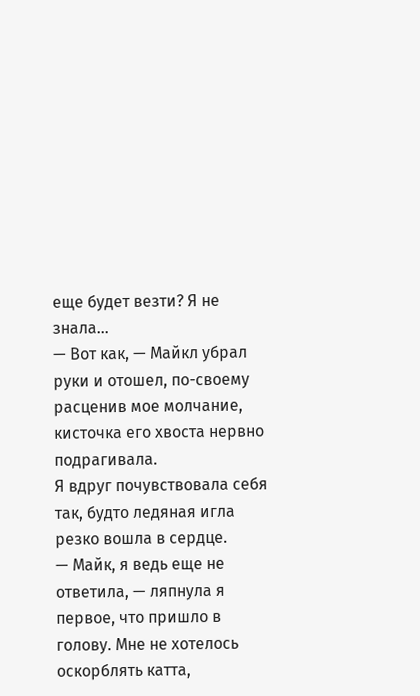еще будет везти? Я не знала…
— Вот как, — Майкл убрал руки и отошел, по-своему расценив мое молчание, кисточка его хвоста нервно подрагивала.
Я вдруг почувствовала себя так, будто ледяная игла резко вошла в сердце.
— Майк, я ведь еще не ответила, — ляпнула я первое, что пришло в голову. Мне не хотелось оскорблять катта,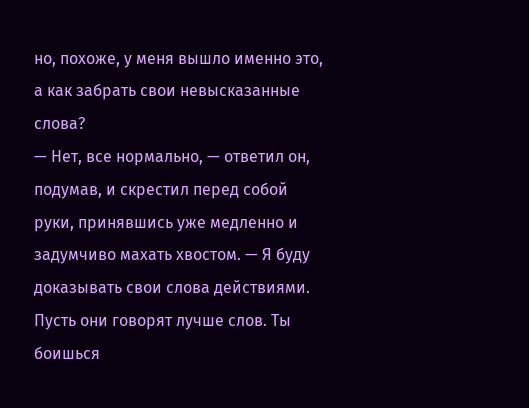но, похоже, у меня вышло именно это, а как забрать свои невысказанные слова?
— Нет, все нормально, — ответил он, подумав, и скрестил перед собой руки, принявшись уже медленно и задумчиво махать хвостом. — Я буду доказывать свои слова действиями. Пусть они говорят лучше слов. Ты боишься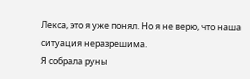Лекса, это я уже понял. Но я не верю, что наша ситуация неразрешима.
Я собрала руны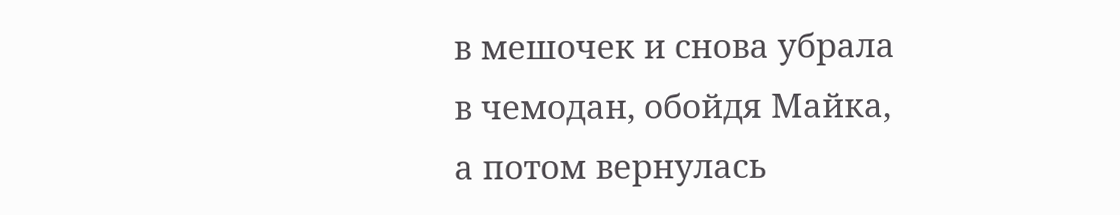в мешочек и снова убрала в чемодан, обойдя Майка, а потом вернулась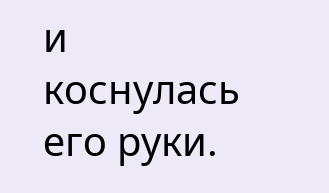и коснулась его руки.